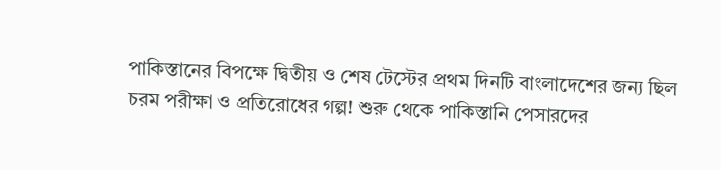পাকিস্তানের বিপক্ষে দ্বিতীয় ও শেষ টেস্টের প্রথম দিনটি বাংলাদেশের জন্য ছিল চরম পরীক্ষা ও প্রতিরোধের গল্প! শুরু থেকে পাকিস্তানি পেসারদের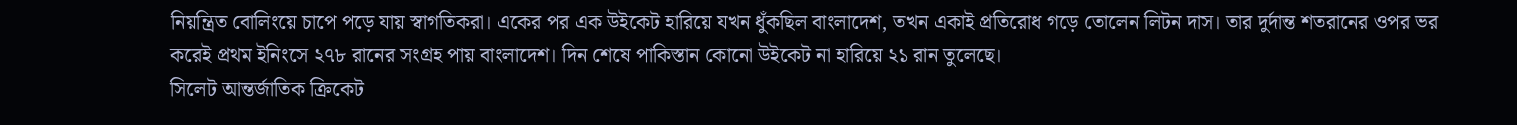নিয়ন্ত্রিত বোলিংয়ে চাপে পড়ে যায় স্বাগতিকরা। একের পর এক উইকেট হারিয়ে যখন ধুঁকছিল বাংলাদেশ, তখন একাই প্রতিরোধ গড়ে তোলেন লিটন দাস। তার দুর্দান্ত শতরানের ওপর ভর করেই প্রথম ইনিংসে ২৭৮ রানের সংগ্রহ পায় বাংলাদেশ। দিন শেষে পাকিস্তান কোনো উইকেট না হারিয়ে ২১ রান তুলেছে।
সিলেট আন্তর্জাতিক ক্রিকেট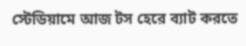স্টেডিয়ামে আজ টস হেরে ব্যাট করতে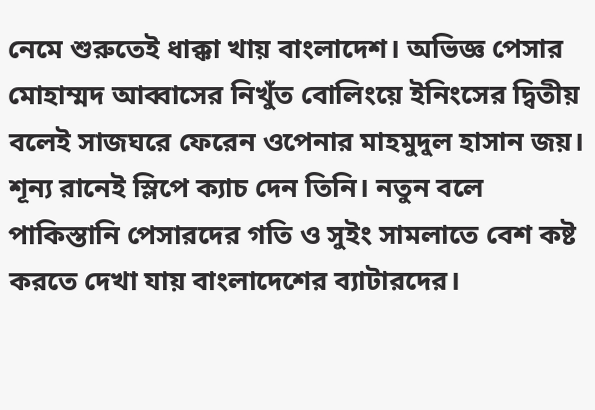নেমে শুরুতেই ধাক্কা খায় বাংলাদেশ। অভিজ্ঞ পেসার মোহাম্মদ আব্বাসের নিখুঁত বোলিংয়ে ইনিংসের দ্বিতীয় বলেই সাজঘরে ফেরেন ওপেনার মাহমুদুল হাসান জয়। শূন্য রানেই স্লিপে ক্যাচ দেন তিনি। নতুন বলে পাকিস্তানি পেসারদের গতি ও সুইং সামলাতে বেশ কষ্ট করতে দেখা যায় বাংলাদেশের ব্যাটারদের।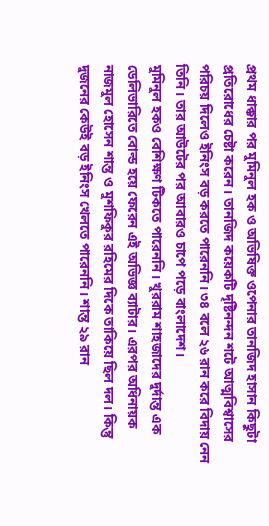প্রথম ধাক্কার পর মুমিনুল হক ও অভিষিক্ত ওপেনার তানজিদ হাসান কিছুটা প্রতিরোধের চেষ্টা করেন। তানজিদ কয়েকটি দৃষ্টিনন্দন শটে আত্মবিশ্বাসের পরিচয় দিলেও ইনিংস বড় করতে পারেননি। ৩৪ বলে ২৬ রান করে বিদায় নেন তিনি। তার আউটের পর আবারও চাপে পড়ে বাংলাদেশ।
মুমিনুল হকও বেশিক্ষণ টিকতে পারেননি। খুররাম শাহজাদের দুর্দান্ত এক ডেলিভারিতে বোল্ড হয়ে ফেরেন এই অভিজ্ঞ ব্যাটার। এরপর অধিনায়ক নাজমুল হোসেন শান্ত ও মুশফিকুর রহিমের দিকে তাকিয়ে ছিল দল। কিন্তু দুজনের কেউই বড় ইনিংস খেলতে পারেননি। শান্ত ২৯ রান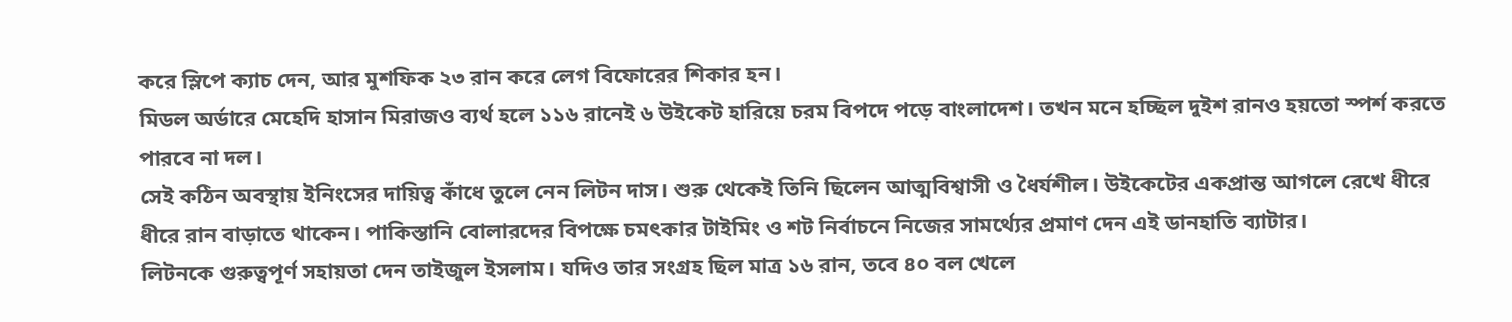করে স্লিপে ক্যাচ দেন, আর মুশফিক ২৩ রান করে লেগ বিফোরের শিকার হন।
মিডল অর্ডারে মেহেদি হাসান মিরাজও ব্যর্থ হলে ১১৬ রানেই ৬ উইকেট হারিয়ে চরম বিপদে পড়ে বাংলাদেশ। তখন মনে হচ্ছিল দুইশ রানও হয়তো স্পর্শ করতে পারবে না দল।
সেই কঠিন অবস্থায় ইনিংসের দায়িত্ব কাঁধে তুলে নেন লিটন দাস। শুরু থেকেই তিনি ছিলেন আত্মবিশ্বাসী ও ধৈর্যশীল। উইকেটের একপ্রান্ত আগলে রেখে ধীরে ধীরে রান বাড়াতে থাকেন। পাকিস্তানি বোলারদের বিপক্ষে চমৎকার টাইমিং ও শট নির্বাচনে নিজের সামর্থ্যের প্রমাণ দেন এই ডানহাতি ব্যাটার।
লিটনকে গুরুত্বপূর্ণ সহায়তা দেন তাইজুল ইসলাম। যদিও তার সংগ্রহ ছিল মাত্র ১৬ রান, তবে ৪০ বল খেলে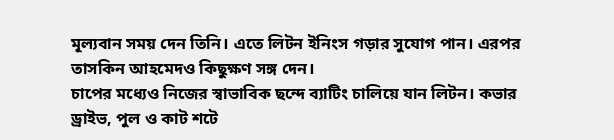মূল্যবান সময় দেন তিনি। এতে লিটন ইনিংস গড়ার সুযোগ পান। এরপর তাসকিন আহমেদও কিছুক্ষণ সঙ্গ দেন।
চাপের মধ্যেও নিজের স্বাভাবিক ছন্দে ব্যাটিং চালিয়ে যান লিটন। কভার ড্রাইভ, পুল ও কাট শটে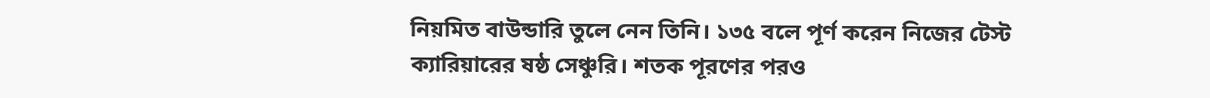নিয়মিত বাউন্ডারি তুলে নেন তিনি। ১৩৫ বলে পূর্ণ করেন নিজের টেস্ট ক্যারিয়ারের ষষ্ঠ সেঞ্চুরি। শতক পূরণের পরও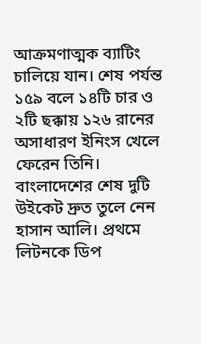আক্রমণাত্মক ব্যাটিং চালিয়ে যান। শেষ পর্যন্ত ১৫৯ বলে ১৪টি চার ও ২টি ছক্কায় ১২৬ রানের অসাধারণ ইনিংস খেলে ফেরেন তিনি।
বাংলাদেশের শেষ দুটি উইকেট দ্রুত তুলে নেন হাসান আলি। প্রথমে লিটনকে ডিপ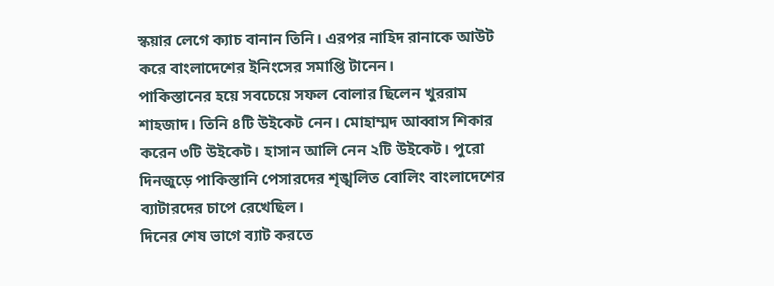স্কয়ার লেগে ক্যাচ বানান তিনি। এরপর নাহিদ রানাকে আউট করে বাংলাদেশের ইনিংসের সমাপ্তি টানেন।
পাকিস্তানের হয়ে সবচেয়ে সফল বোলার ছিলেন খুররাম শাহজাদ। তিনি ৪টি উইকেট নেন। মোহাম্মদ আব্বাস শিকার করেন ৩টি উইকেট। হাসান আলি নেন ২টি উইকেট। পুরো দিনজুড়ে পাকিস্তানি পেসারদের শৃঙ্খলিত বোলিং বাংলাদেশের ব্যাটারদের চাপে রেখেছিল।
দিনের শেষ ভাগে ব্যাট করতে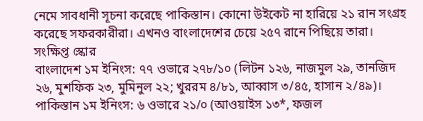নেমে সাবধানী সূচনা করেছে পাকিস্তান। কোনো উইকেট না হারিয়ে ২১ রান সংগ্রহ করেছে সফরকারীরা। এখনও বাংলাদেশের চেয়ে ২৫৭ রানে পিছিয়ে তারা।
সংক্ষিপ্ত স্কোর
বাংলাদেশ ১ম ইনিংস: ৭৭ ওভারে ২৭৮/১০ (লিটন ১২৬, নাজমুল ২৯, তানজিদ ২৬, মুশফিক ২৩, মুমিনুল ২২; খুররম ৪/৮১, আব্বাস ৩/৪৫, হাসান ২/৪৯)।
পাকিস্তান ১ম ইনিংস: ৬ ওভারে ২১/০ (আওয়াইস ১৩*, ফজল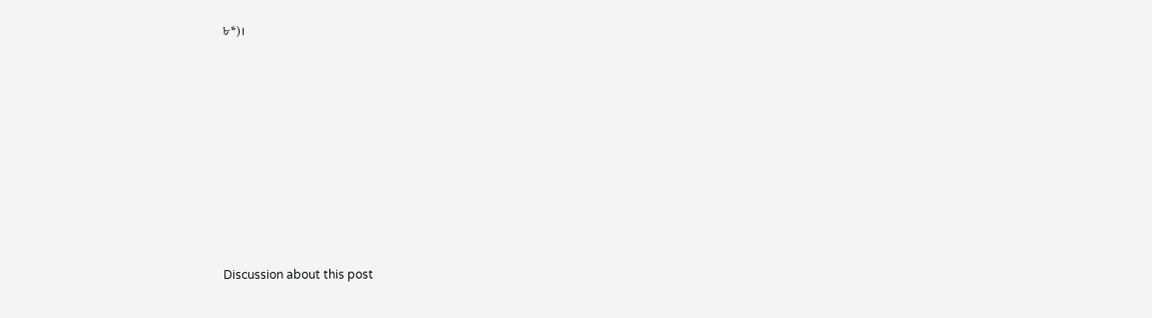৮*)।










Discussion about this post